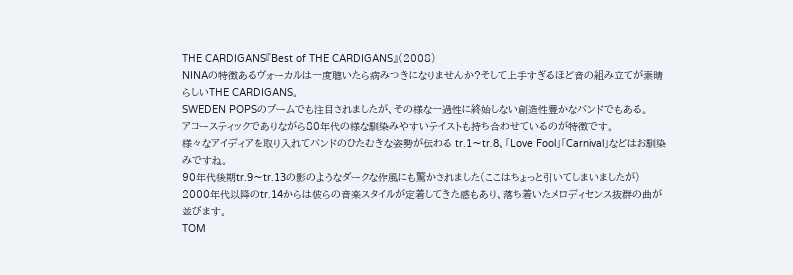THE CARDIGANS『Best of THE CARDIGANS』(2008)
NINAの特徴あるヴォーカルは一度聴いたら病みつきになりませんか?そして上手すぎるほど音の組み立てが素晴らしいTHE CARDIGANS。
SWEDEN POPSのブームでも注目されましたが、その様な一過性に終始しない創造性豊かなバンドでもある。
アコースティックでありながら80年代の様な馴染みやすいテイストも持ち合わせているのが特徴です。
様々なアイディアを取り入れてバンドのひたむきな姿勢が伝わる tr.1〜tr.8、「Love Fool」「Carnival」などはお馴染みですね。
90年代後期tr.9〜tr.13の影のようなダークな作風にも驚かされました(ここはちょっと引いてしまいましたが)
2000年代以降のtr.14からは彼らの音楽スタイルが定着してきた感もあり、落ち着いたメロディセンス抜群の曲が並びます。
TOM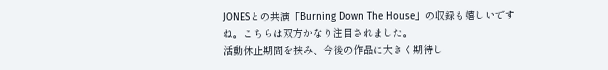JONESとの共演「Burning Down The House」の収録も嬉しいですね。こちらは双方かなり注目されました。
活動休止期間を挟み、今後の作品に大きく期待し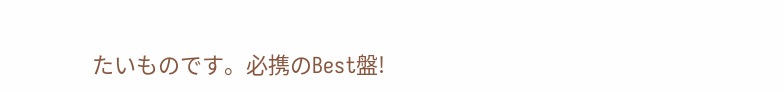たいものです。必携のBest盤!